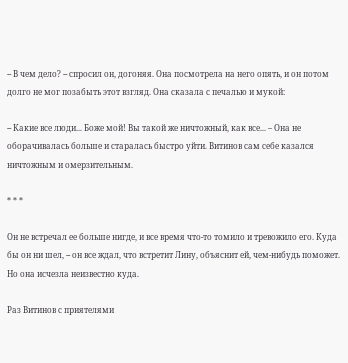-- В чем дело? -- спросил он, догоняя. Она посмотрела на него опять, и он потом долго не мог позабыть этот взгляд. Она сказала с печалью и мукой:

-- Какие все люди... Боже мой! Вы такой же ничтожный, как все... – Она не оборачивалась больше и старалась быстро уйти. Витинов сам себе казался ничтожным и омерзительным.

* * *

Он не встречал ее больше нигде, и все время что-то томило и тревожило его. Куда бы он ни шел, -- он все ждал, что встретит Лину, объяснит ей, чем-нибудь поможет. Но она исчезла неизвестно куда.

Раз Витинов с приятелями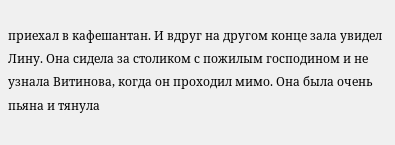приехал в кафешантан. И вдруг на другом конце зала увидел Лину. Она сидела за столиком с пожилым господином и не узнала Витинова, когда он проходил мимо. Она была очень пьяна и тянула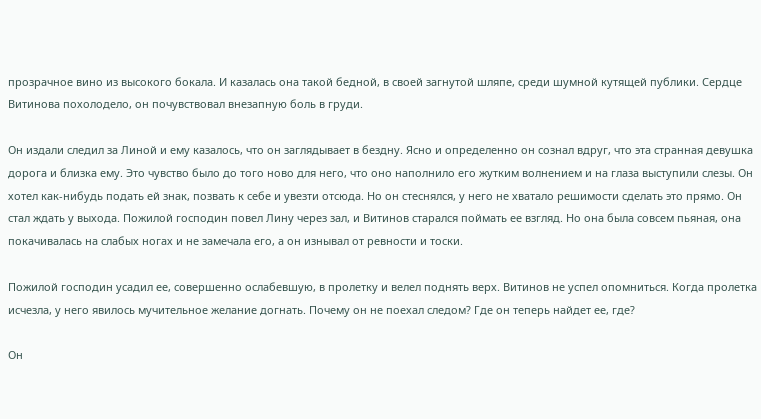прозрачное вино из высокого бокала. И казалась она такой бедной, в своей загнутой шляпе, среди шумной кутящей публики. Сердце Витинова похолодело, он почувствовал внезапную боль в груди.

Он издали следил за Линой и ему казалось, что он заглядывает в бездну. Ясно и определенно он сознал вдруг, что эта странная девушка дорога и близка ему. Это чувство было до того ново для него, что оно наполнило его жутким волнением и на глаза выступили слезы. Он хотел как-нибудь подать ей знак, позвать к себе и увезти отсюда. Но он стеснялся, у него не хватало решимости сделать это прямо. Он стал ждать у выхода. Пожилой господин повел Лину через зал, и Витинов старался поймать ее взгляд. Но она была совсем пьяная, она покачивалась на слабых ногах и не замечала его, а он изнывал от ревности и тоски.

Пожилой господин усадил ее, совершенно ослабевшую, в пролетку и велел поднять верх. Витинов не успел опомниться. Когда пролетка исчезла, у него явилось мучительное желание догнать. Почему он не поехал следом? Где он теперь найдет ее, где?

Он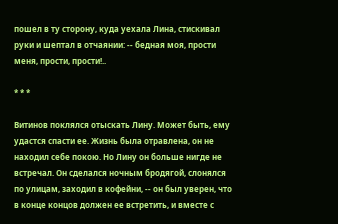пошел в ту сторону, куда уехала Лина, стискивал руки и шептал в отчаянии: -- бедная моя, прости меня, прости, прости!..

* * *

Витинов поклялся отыскать Лину. Может быть, ему удастся спасти ее. Жизнь была отравлена, он не находил себе покою. Но Лину он больше нигде не встречал. Он сделался ночным бродягой, слонялся по улицам, заходил в кофейни, -- он был уверен, что в конце концов должен ее встретить, и вместе с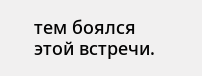тем боялся этой встречи.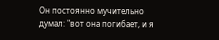Он постоянно мучительно думал: "вот она погибает, и я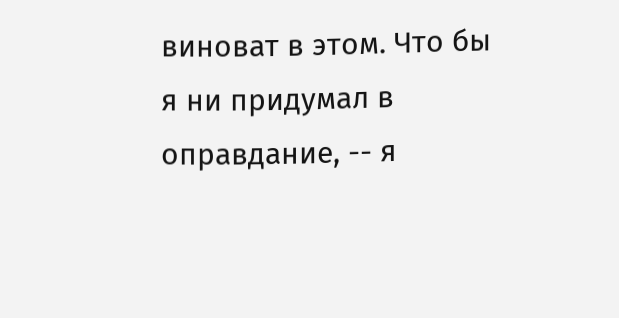виноват в этом. Что бы я ни придумал в оправдание, -- я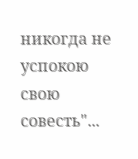никогда не успокою свою совесть"...